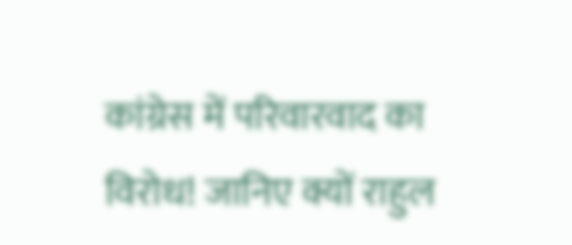कांग्रेस में परिवारवाद का विरोध! जानिए क्यों राहुल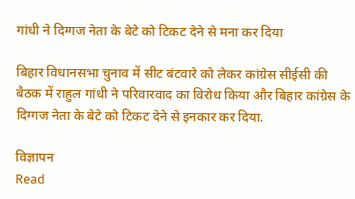गांधी ने दिग्गज नेता के बेटे को टिकट देने से मना कर दिया

बिहार विधानसभा चुनाव में सीट बंटवारे को लेकर कांग्रेस सीईसी की बैठक में राहुल गांधी ने परिवारवाद का विरोध किया और बिहार कांग्रेस के दिग्गज नेता के बेटे को टिकट देने से इनकार कर दिया.

विज्ञापन
Read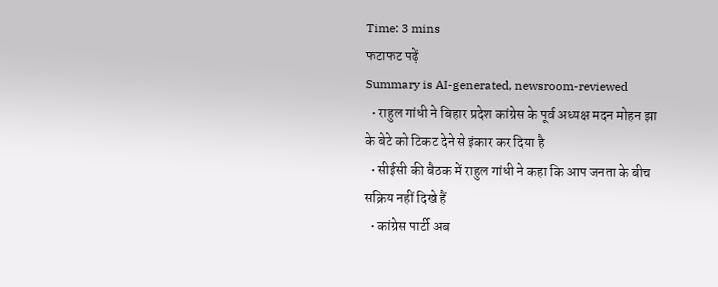Time: 3 mins
फटाफट पढ़ें
Summary is AI-generated, newsroom-reviewed
  • राहुल गांधी ने बिहार प्रदेश कांग्रेस के पूर्व अध्यक्ष मदन मोहन झा के बेटे को टिकट देने से इंकार कर दिया है
  • सीईसी की बैठक में राहुल गांधी ने कहा कि आप जनता के बीच सक्रिय नहीं दिखे हैं
  • कांग्रेस पार्टी अब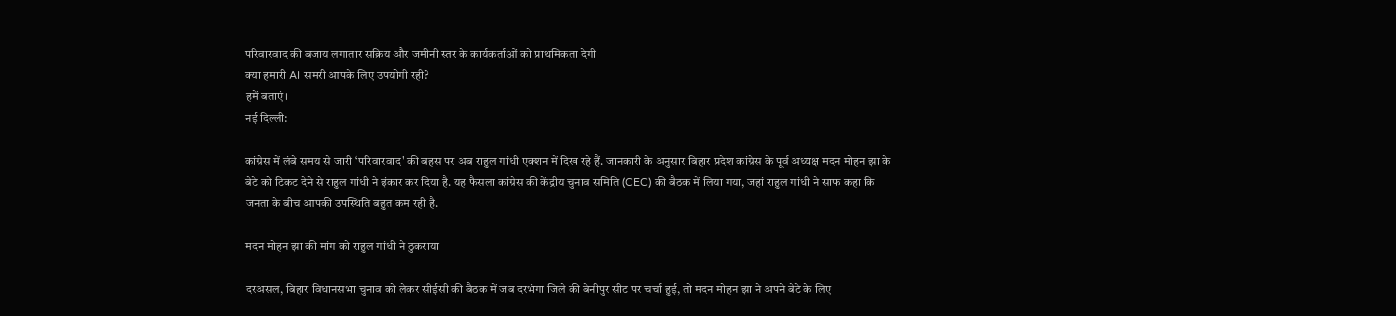परिवारवाद की बजाय लगातार सक्रिय और जमीनी स्तर के कार्यकर्ताओं को प्राथमिकता देगी
क्या हमारी AI समरी आपके लिए उपयोगी रही?
हमें बताएं।
नई दिल्ली:

कांग्रेस में लंबे समय से जारी ‘परिवारवाद' की बहस पर अब राहुल गांधी एक्शन में दिख रहे हैं. जानकारी के अनुसार बिहार प्रदेश कांग्रेस के पूर्व अध्यक्ष मदन मोहन झा के बेटे को टिकट देने से राहुल गांधी ने इंकार कर दिया है. यह फैसला कांग्रेस की केंद्रीय चुनाव समिति (CEC) की बैठक में लिया गया, जहां राहुल गांधी ने साफ कहा कि जनता के बीच आपकी उपस्थिति बहुत कम रही है.

मदन मोहन झा की मांग को राहुल गांधी ने ठुकराया

दरअसल, बिहार विधानसभा चुनाव को लेकर सीईसी की बैठक में जब दरभंगा जिले की बेनीपुर सीट पर चर्चा हुई, तो मदन मोहन झा ने अपने बेटे के लिए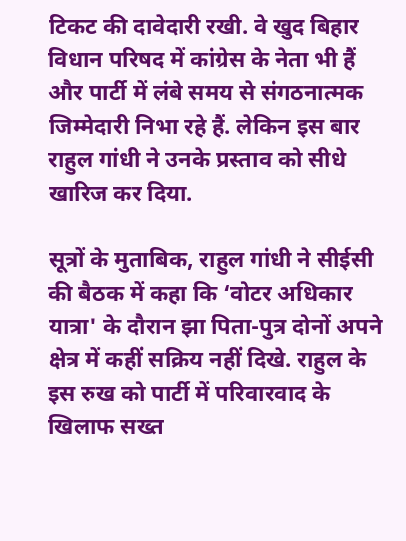टिकट की दावेदारी रखी. वे खुद बिहार विधान परिषद में कांग्रेस के नेता भी हैं और पार्टी में लंबे समय से संगठनात्मक जिम्मेदारी निभा रहे हैं. लेकिन इस बार राहुल गांधी ने उनके प्रस्ताव को सीधे खारिज कर दिया.

सूत्रों के मुताबिक, राहुल गांधी ने सीईसी की बैठक में कहा कि ‘वोटर अधिकार यात्रा' के दौरान झा पिता-पुत्र दोनों अपने क्षेत्र में कहीं सक्रिय नहीं दिखे. राहुल के इस रुख को पार्टी में परिवारवाद के खिलाफ सख्त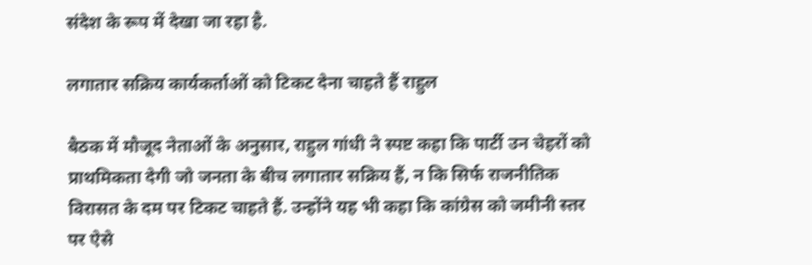संदेश के रूप में देखा जा रहा है.

लगातार सक्रिय कार्यकर्ताओं को टिकट देना चाहते हैं राहुल

बैठक में मौजूद नेताओं के अनुसार, राहुल गांधी ने स्पष्ट कहा कि पार्टी उन चेहरों को प्राथमिकता देगी जो जनता के बीच लगातार सक्रिय हैं, न कि सिर्फ राजनीतिक विरासत के दम पर टिकट चाहते हैं. उन्होंने यह भी कहा कि कांग्रेस को जमीनी स्तर पर ऐसे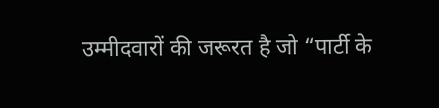उम्मीदवारों की जरूरत है जो “पार्टी के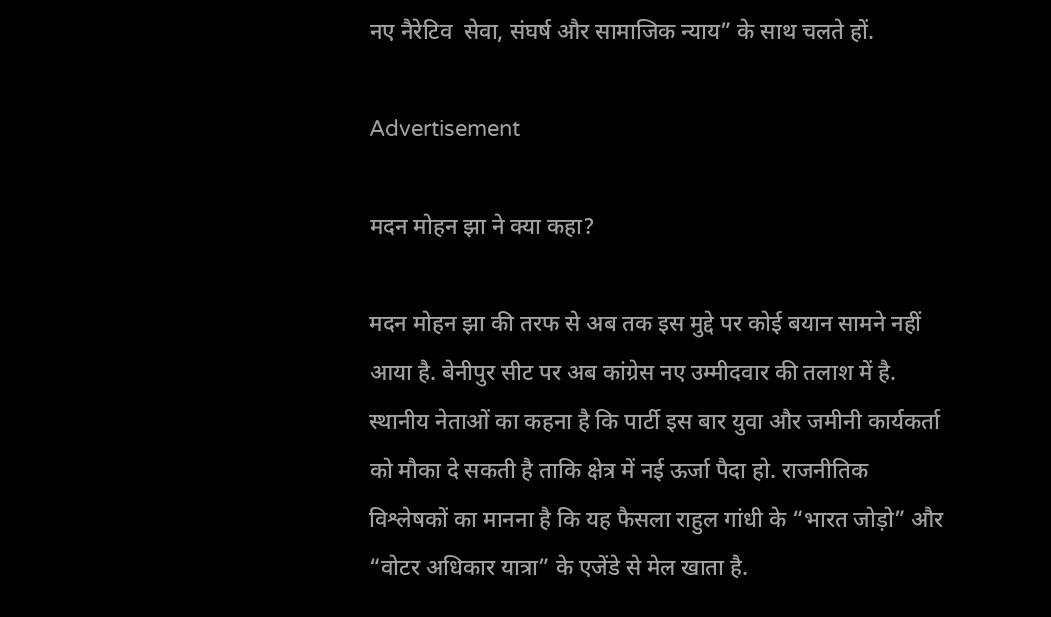नए नैरेटिव  सेवा, संघर्ष और सामाजिक न्याय” के साथ चलते हों.

Advertisement

मदन मोहन झा ने क्या कहा?

मदन मोहन झा की तरफ से अब तक इस मुद्दे पर कोई बयान सामने नहीं आया है. बेनीपुर सीट पर अब कांग्रेस नए उम्मीदवार की तलाश में है. स्थानीय नेताओं का कहना है कि पार्टी इस बार युवा और जमीनी कार्यकर्ता को मौका दे सकती है ताकि क्षेत्र में नई ऊर्जा पैदा हो. राजनीतिक विश्लेषकों का मानना है कि यह फैसला राहुल गांधी के “भारत जोड़ो” और “वोटर अधिकार यात्रा” के एजेंडे से मेल खाता है.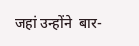जहां उन्होंने  बार-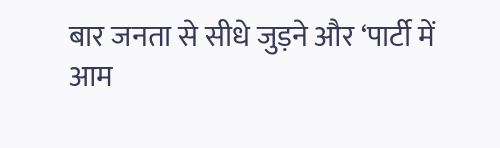बार जनता से सीधे जुड़ने और ‘पार्टी में आम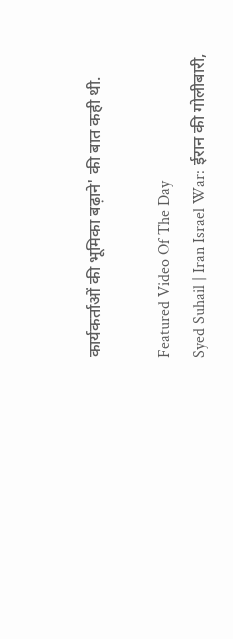कार्यकर्ताओं की भूमिका बढ़ाने' की बात कही थी.

Featured Video Of The Day
Syed Suhail | Iran Israel War: ईरान की गोलीबारी,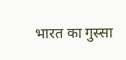भारत का गुस्सा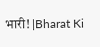भारी! |Bharat Ki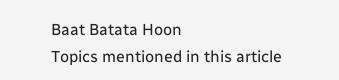Baat Batata Hoon
Topics mentioned in this article